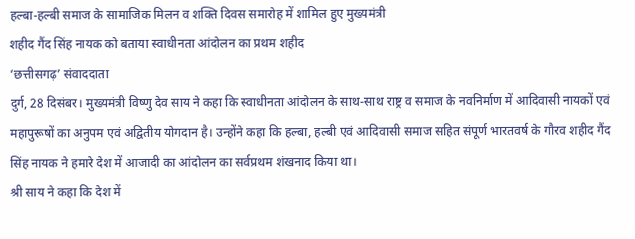हल्बा-हल्बी समाज के सामाजिक मिलन व शक्ति दिवस समारोह में शामिल हुए मुख्यमंत्री
शहीद गैंद सिंह नायक को बताया स्वाधीनता आंदोलन का प्रथम शहीद
‘छत्तीसगढ़’ संवाददाता
दुर्ग, 28 दिसंबर। मुख्यमंत्री विष्णु देव साय ने कहा कि स्वाधीनता आंदोलन के साथ-साथ राष्ट्र व समाज के नवनिर्माण में आदिवासी नायकों एवं महापुरूषों का अनुपम एवं अद्वितीय योगदान है। उन्होंने कहा कि हल्बा, हल्बी एवं आदिवासी समाज सहित संपूर्ण भारतवर्ष के गौरव शहीद गैंद सिंह नायक ने हमारे देश में आजादी का आंदोलन का सर्वप्रथम शंखनाद किया था।
श्री साय ने कहा कि देश में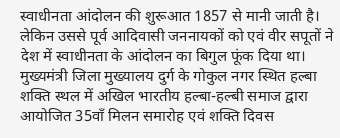स्वाधीनता आंदोलन की शुरूआत 1857 से मानी जाती है। लेकिन उससे पूर्व आदिवासी जननायकों को एवं वीर सपूतों ने देश में स्वाधीनता के आंदोलन का बिगुल फूंक दिया था। मुख्यमंत्री जिला मुख्यालय दुर्ग के गोकुल नगर स्थित हल्बा शक्ति स्थल में अखिल भारतीय हल्बा-हल्बी समाज द्वारा आयोजित 35वॉं मिलन समारोह एवं शक्ति दिवस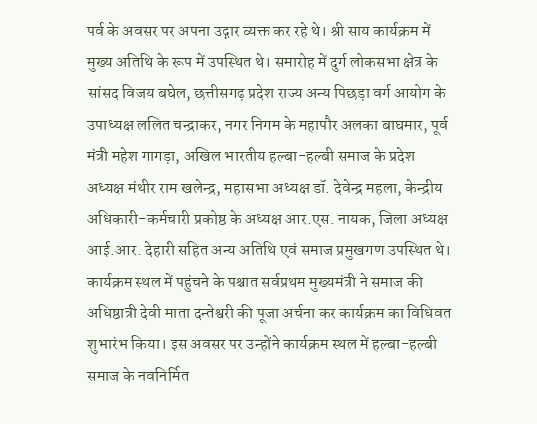पर्व के अवसर पर अपना उद्गार व्यक्त कर रहे थे। श्री साय कार्यक्रम में मुख्य अतिथि के रूप में उपस्थित थे। समारोह में दुर्ग लोकसभा क्षेत्र के सांसद विजय बघेल, छत्तीसगढ़ प्रदेश राज्य अन्य पिछड़ा वर्ग आयोग के उपाध्यक्ष ललित चन्द्राकर, नगर निगम के महापौर अलका बाघमार, पूर्व मंत्री महेश गागड़ा, अखिल भारतीय हल्बा-हल्बी समाज के प्रदेश अध्यक्ष मंथीर राम खलेन्द्र, महासभा अध्यक्ष डॉ. देवेन्द्र महला, केन्द्रीय अधिकारी-कर्मचारी प्रकोष्ठ के अध्यक्ष आर.एस. नायक, जिला अध्यक्ष आई.आर. देहारी सहित अन्य अतिथि एवं समाज प्रमुखगण उपस्थित थे।
कार्यक्रम स्थल में पहुंचने के पश्चात सर्वप्रथम मुख्यमंत्री ने समाज की अधिष्ठात्री देवी माता दन्तेश्वरी की पूजा अर्चना कर कार्यक्रम का विधिवत शुभारंभ किया। इस अवसर पर उन्होंने कार्यक्रम स्थल में हल्बा-हल्बी समाज के नवनिर्मित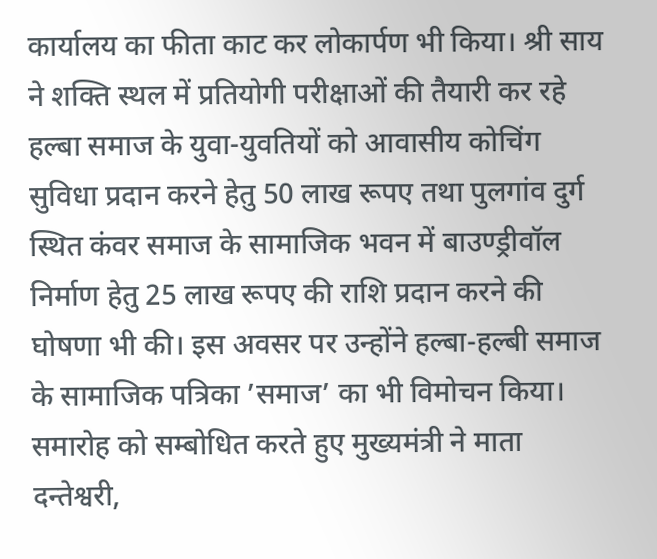कार्यालय का फीता काट कर लोकार्पण भी किया। श्री साय ने शक्ति स्थल में प्रतियोगी परीक्षाओं की तैयारी कर रहे हल्बा समाज के युवा-युवतियों को आवासीय कोचिंग सुविधा प्रदान करने हेतु 50 लाख रूपए तथा पुलगांव दुर्ग स्थित कंवर समाज के सामाजिक भवन में बाउण्ड्रीवॉल निर्माण हेतु 25 लाख रूपए की राशि प्रदान करने की घोषणा भी की। इस अवसर पर उन्होंने हल्बा-हल्बी समाज के सामाजिक पत्रिका ’समाज’ का भी विमोचन किया।
समारोह को सम्बोधित करते हुए मुख्यमंत्री ने माता दन्तेश्वरी,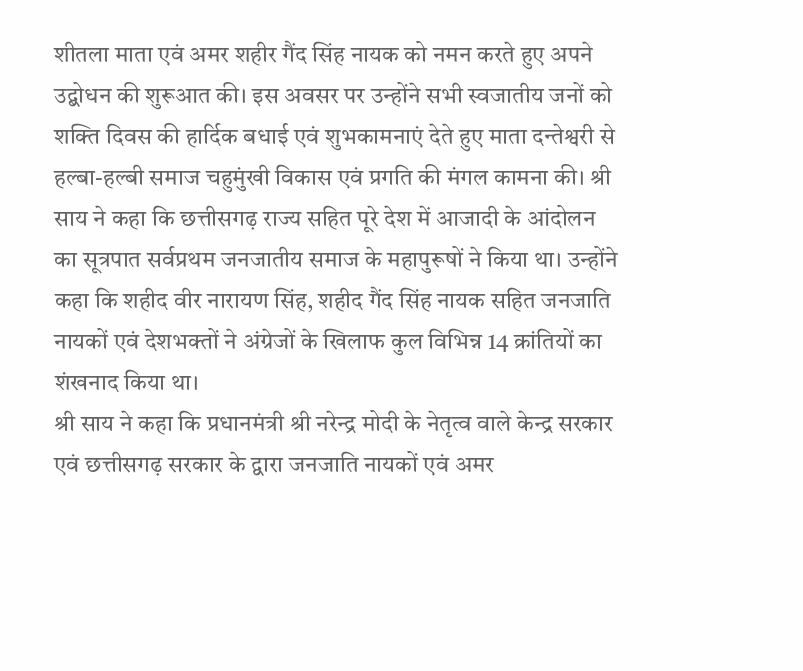शीतला माता एवं अमर शहीर गैंद सिंह नायक को नमन करते हुए अपने उद्बोधन की शुरूआत की। इस अवसर पर उन्होंने सभी स्वजातीय जनों को शक्ति दिवस की हार्दिक बधाई एवं शुभकामनाएं देते हुए माता दन्तेश्वरी से हल्बा-हल्बी समाज चहुमुंखी विकास एवं प्रगति की मंगल कामना की। श्री साय ने कहा कि छत्तीसगढ़ राज्य सहित पूरे देश में आजादी के आंदोलन का सूत्रपात सर्वप्रथम जनजातीय समाज के महापुरूषों ने किया था। उन्होंने कहा कि शहीद वीर नारायण सिंह, शहीद गैंद सिंह नायक सहित जनजाति नायकों एवं देशभक्तों ने अंग्रेजों के खिलाफ कुल विभिन्न 14 क्रांतियों का शंखनाद किया था।
श्री साय ने कहा कि प्रधानमंत्री श्री नरेन्द्र मोदी के नेतृत्व वाले केन्द्र सरकार एवं छत्तीसगढ़ सरकार के द्वारा जनजाति नायकों एवं अमर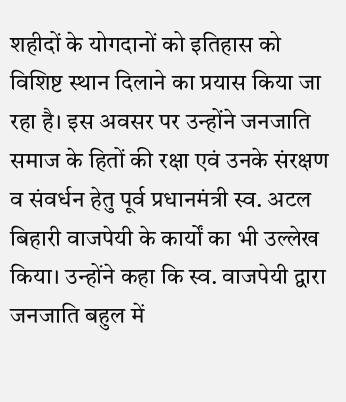शहीदों के योगदानों को इतिहास को विशिष्ट स्थान दिलाने का प्रयास किया जा रहा है। इस अवसर पर उन्होंने जनजाति समाज के हितों की रक्षा एवं उनके संरक्षण व संवर्धन हेतु पूर्व प्रधानमंत्री स्व. अटल बिहारी वाजपेयी के कार्यों का भी उल्लेख किया। उन्होंने कहा कि स्व. वाजपेयी द्वारा जनजाति बहुल में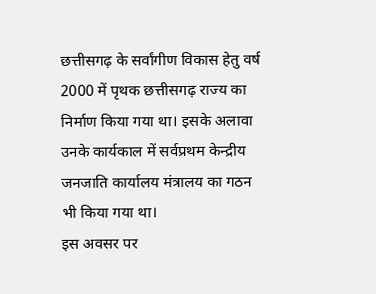छत्तीसगढ़ के सर्वांगीण विकास हेतु वर्ष 2000 में पृथक छत्तीसगढ़ राज्य का निर्माण किया गया था। इसके अलावा उनके कार्यकाल में सर्वप्रथम केन्द्रीय जनजाति कार्यालय मंत्रालय का गठन भी किया गया था।
इस अवसर पर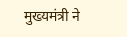मुख्यमंत्री ने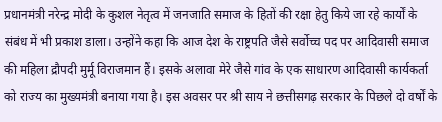प्रधानमंत्री नरेन्द्र मोदी के कुशल नेतृत्व में जनजाति समाज के हितों की रक्षा हेतु किये जा रहे कार्यों के संबंध में भी प्रकाश डाला। उन्होंने कहा कि आज देश के राष्ट्रपति जैसे सर्वोच्च पद पर आदिवासी समाज की महिला द्रौपदी मुर्मू विराजमान हैं। इसके अलावा मेरे जैसे गांव के एक साधारण आदिवासी कार्यकर्ता को राज्य का मुख्यमंत्री बनाया गया है। इस अवसर पर श्री साय ने छत्तीसगढ़ सरकार के पिछले दो वर्षों के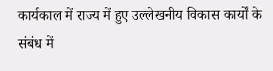कार्यकाल में राज्य में हुए उल्लेखनीय विकास कार्यों के संबंध में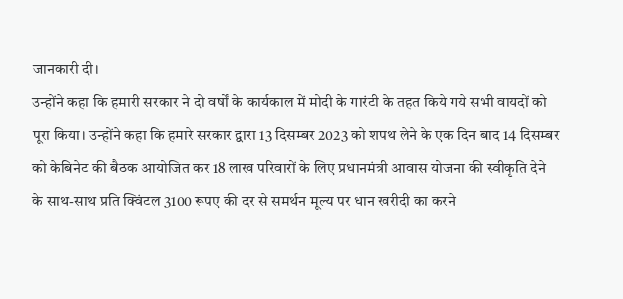जानकारी दी।
उन्होंने कहा कि हमारी सरकार ने दो वर्षों के कार्यकाल में मोदी के गारंटी के तहत किये गये सभी वायदों को पूरा किया। उन्होंने कहा कि हमारे सरकार द्वारा 13 दिसम्बर 2023 को शपथ लेने के एक दिन बाद 14 दिसम्बर को केबिनेट की बैठक आयोजित कर 18 लाख परिवारों के लिए प्रधानमंत्री आवास योजना की स्वीकृति देने के साथ-साथ प्रति क्विंटल 3100 रूपए की दर से समर्थन मूल्य पर धान खरीदी का करने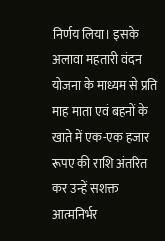निर्णय लिया। इसके अलावा महतारी वंदन योजना के माध्यम से प्रति माह माता एवं बहनों के खाते में एक-एक हजार रूपए की राशि अंतरित कर उन्हें सशक्त आत्मनिर्भर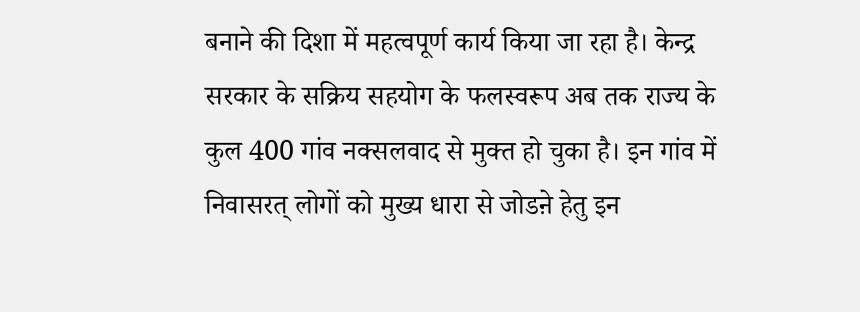बनाने की दिशा में महत्वपूर्ण कार्य किया जा रहा है। केन्द्र सरकार के सक्रिय सहयोग के फलस्वरूप अब तक राज्य के कुल 400 गांव नक्सलवाद से मुक्त हो चुका है। इन गांव में निवासरत् लोगों को मुख्य धारा से जोडऩे हेतु इन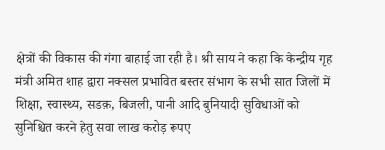क्षेत्रों की विकास की गंगा बाहाई जा रही है। श्री साय ने कहा कि केन्द्रीय गृह मंत्री अमित शाह द्वारा नक्सल प्रभावित बस्तर संभाग के सभी सात जिलों में शिक्षा, स्वास्थ्य, सडक़, बिजली, पानी आदि बुनियादी सुविधाओं को सुनिश्चित करने हेतु सवा लाख करोड़ रूपए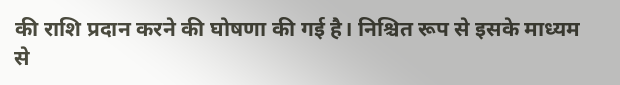की राशि प्रदान करने की घोषणा की गई है। निश्चित रूप से इसके माध्यम से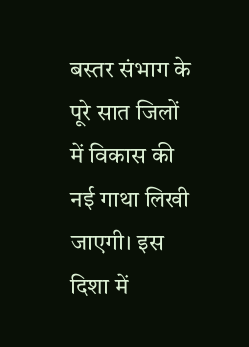बस्तर संभाग के पूरे सात जिलों में विकास की नई गाथा लिखी जाएगी। इस दिशा में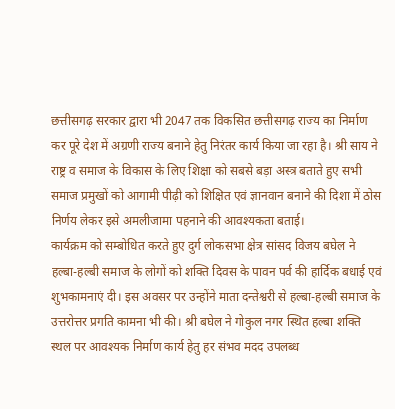छत्तीसगढ़ सरकार द्वारा भी 2047 तक विकसित छत्तीसगढ़ राज्य का निर्माण कर पूरे देश में अग्रणी राज्य बनाने हेतु निरंतर कार्य किया जा रहा है। श्री साय ने राष्ट्र व समाज के विकास के लिए शिक्षा को सबसे बड़ा अस्त्र बताते हुए सभी समाज प्रमुखों को आगामी पीढ़ी को शिक्षित एवं ज्ञानवान बनाने की दिशा में ठोस निर्णय लेकर इसे अमलीजामा पहनाने की आवश्यकता बताई।
कार्यक्रम को सम्बोधित करते हुए दुर्ग लोकसभा क्षेत्र सांसद विजय बघेल ने हल्बा-हल्बी समाज के लोगों को शक्ति दिवस के पावन पर्व की हार्दिक बधाई एवं शुभकामनाएं दी। इस अवसर पर उन्होंने माता दन्तेश्वरी से हल्बा-हल्बी समाज के उत्तरोत्तर प्रगति कामना भी की। श्री बघेल ने गोकुल नगर स्थित हल्बा शक्ति स्थल पर आवश्यक निर्माण कार्य हेतु हर संभव मदद उपलब्ध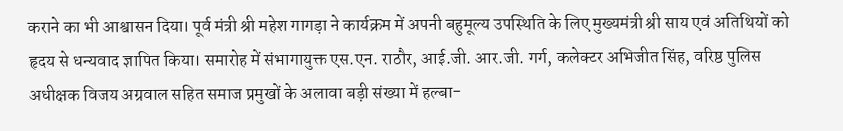कराने का भी आश्वासन दिया। पूर्व मंत्री श्री महेश गागड़ा ने कार्यक्रम में अपनी बहुमूल्य उपस्थिति के लिए मुख्यमंत्री श्री साय एवं अतिथियों को हृदय से धन्यवाद ज्ञापित किया। समारोह में संभागायुक्त एस.एन. राठौर, आई.जी. आर.जी. गर्ग, कलेक्टर अभिजीत सिंह, वरिष्ठ पुलिस अधीक्षक विजय अग्रवाल सहित समाज प्रमुखों के अलावा बड़ी संख्या में हल्बा-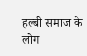हल्बी समाज के लोग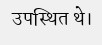उपस्थित थे।